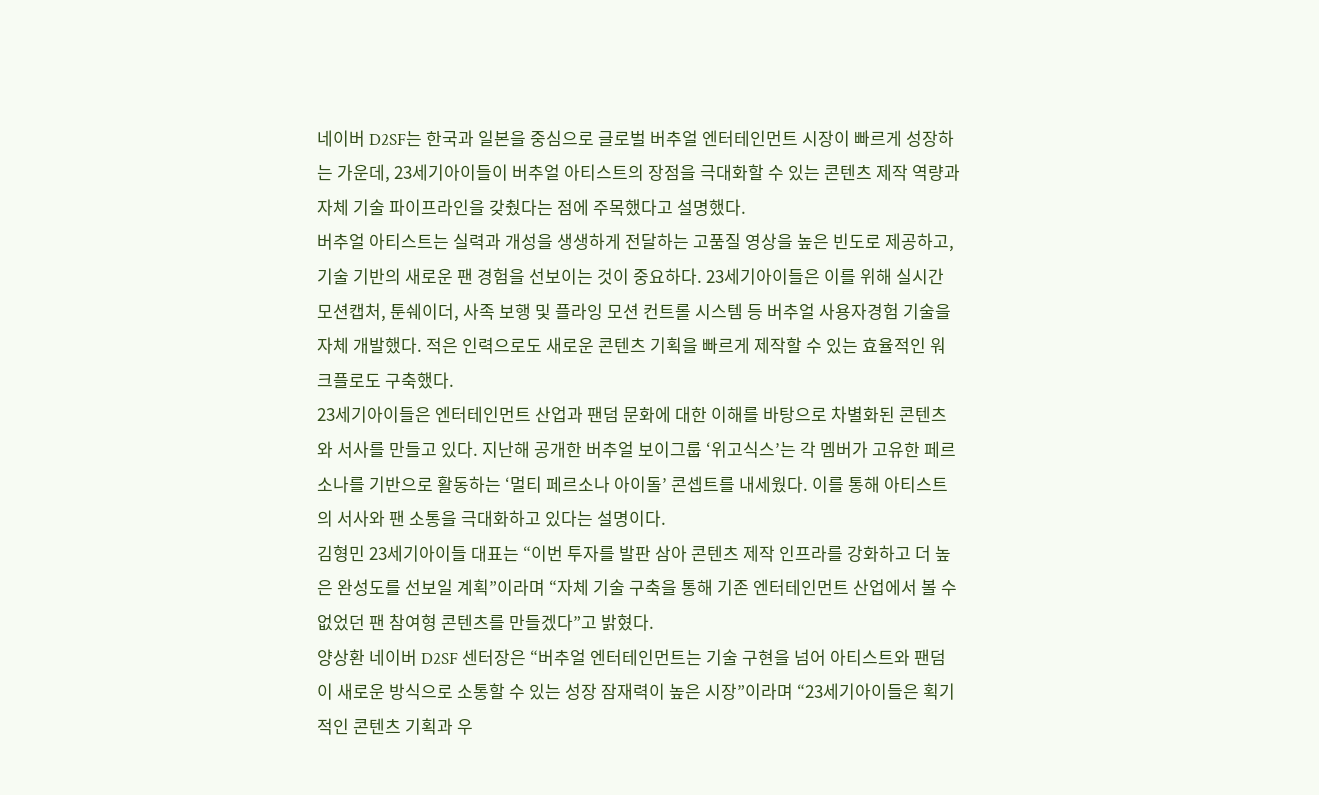네이버 D2SF는 한국과 일본을 중심으로 글로벌 버추얼 엔터테인먼트 시장이 빠르게 성장하는 가운데, 23세기아이들이 버추얼 아티스트의 장점을 극대화할 수 있는 콘텐츠 제작 역량과 자체 기술 파이프라인을 갖췄다는 점에 주목했다고 설명했다.
버추얼 아티스트는 실력과 개성을 생생하게 전달하는 고품질 영상을 높은 빈도로 제공하고, 기술 기반의 새로운 팬 경험을 선보이는 것이 중요하다. 23세기아이들은 이를 위해 실시간 모션캡처, 툰쉐이더, 사족 보행 및 플라잉 모션 컨트롤 시스템 등 버추얼 사용자경험 기술을 자체 개발했다. 적은 인력으로도 새로운 콘텐츠 기획을 빠르게 제작할 수 있는 효율적인 워크플로도 구축했다.
23세기아이들은 엔터테인먼트 산업과 팬덤 문화에 대한 이해를 바탕으로 차별화된 콘텐츠와 서사를 만들고 있다. 지난해 공개한 버추얼 보이그룹 ‘위고식스’는 각 멤버가 고유한 페르소나를 기반으로 활동하는 ‘멀티 페르소나 아이돌’ 콘셉트를 내세웠다. 이를 통해 아티스트의 서사와 팬 소통을 극대화하고 있다는 설명이다.
김형민 23세기아이들 대표는 “이번 투자를 발판 삼아 콘텐츠 제작 인프라를 강화하고 더 높은 완성도를 선보일 계획”이라며 “자체 기술 구축을 통해 기존 엔터테인먼트 산업에서 볼 수 없었던 팬 참여형 콘텐츠를 만들겠다”고 밝혔다.
양상환 네이버 D2SF 센터장은 “버추얼 엔터테인먼트는 기술 구현을 넘어 아티스트와 팬덤이 새로운 방식으로 소통할 수 있는 성장 잠재력이 높은 시장”이라며 “23세기아이들은 획기적인 콘텐츠 기획과 우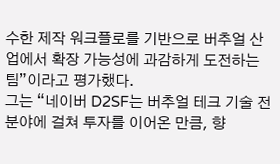수한 제작 워크플로를 기반으로 버추얼 산업에서 확장 가능성에 과감하게 도전하는 팀”이라고 평가했다.
그는 “네이버 D2SF는 버추얼 테크 기술 전 분야에 걸쳐 투자를 이어온 만큼, 향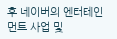후 네이버의 엔터테인먼트 사업 및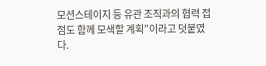모션스테이지 등 유관 조직과의 협력 접점도 함께 모색할 계획”이라고 덧붙였다.